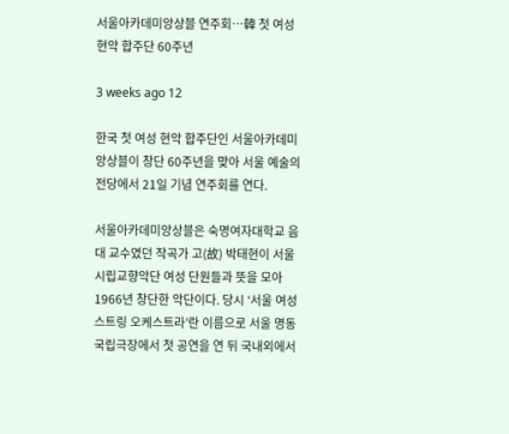서울아카데미앙상블 연주회…韓 첫 여성 현악 합주단 60주년

3 weeks ago 12

한국 첫 여성 현악 합주단인 서울아카데미앙상블이 창단 60주년을 맞아 서울 예술의전당에서 21일 기념 연주회를 연다.

서울아카데미앙상블은 숙명여자대학교 음대 교수였던 작곡가 고(故) 박태현이 서울시립교향악단 여성 단원들과 뜻을 모아 1966년 창단한 악단이다. 당시 ‘서울 여성 스트링 오케스트라’란 이름으로 서울 명동국립극장에서 첫 공연을 연 뒤 국내외에서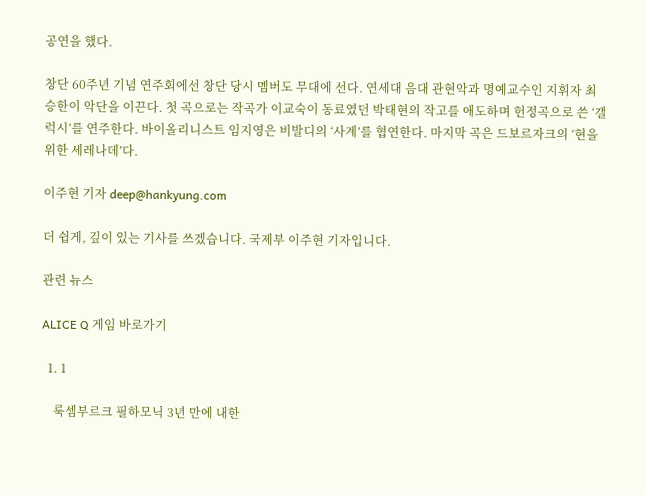공연을 했다.

창단 60주년 기념 연주회에선 창단 당시 멤버도 무대에 선다. 연세대 음대 관현악과 명예교수인 지휘자 최승한이 악단을 이끈다. 첫 곡으로는 작곡가 이교숙이 동료였던 박태현의 작고를 애도하며 헌정곡으로 쓴 ‘갤럭시’를 연주한다. 바이올리니스트 임지영은 비발디의 ‘사계’를 협연한다. 마지막 곡은 드보르자크의 ‘현을 위한 세레나데’다.

이주현 기자 deep@hankyung.com

더 쉽게, 깊이 있는 기사를 쓰겠습니다. 국제부 이주현 기자입니다.

관련 뉴스

ALICE Q 게임 바로가기

  1. 1

    룩셈부르크 필하모닉 3년 만에 내한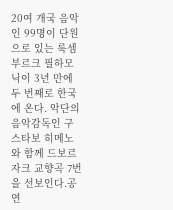20여 개국 음악인 99명이 단원으로 있는 룩셈부르크 필하모닉이 3년 만에 두 번째로 한국에 온다. 악단의 음악감독인 구스타보 히메노와 함께 드보르자크 교향곡 7번을 선보인다.공연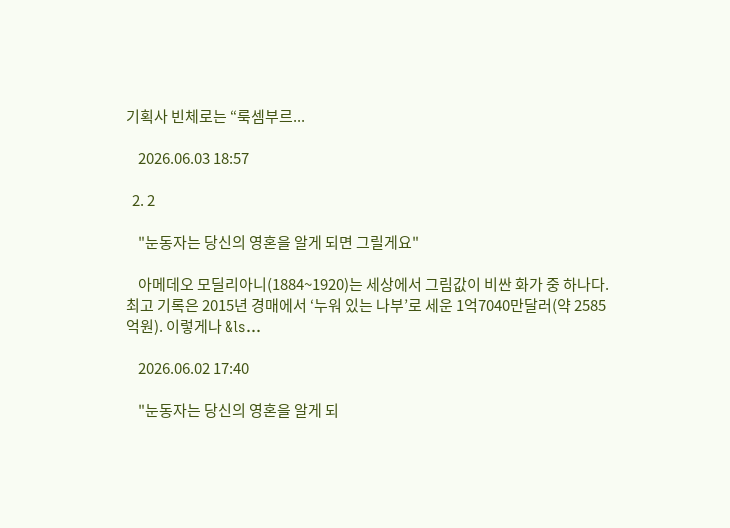기획사 빈체로는 “룩셈부르...

    2026.06.03 18:57

  2. 2

    "눈동자는 당신의 영혼을 알게 되면 그릴게요"

    아메데오 모딜리아니(1884~1920)는 세상에서 그림값이 비싼 화가 중 하나다. 최고 기록은 2015년 경매에서 ‘누워 있는 나부’로 세운 1억7040만달러(약 2585억원). 이렇게나 &ls...

    2026.06.02 17:40

    "눈동자는 당신의 영혼을 알게 되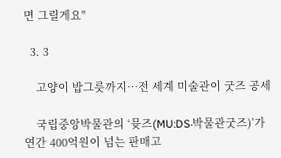면 그릴게요"

  3. 3

    고양이 밥그릇까지…전 세계 미술관이 굿즈 공세

    국립중앙박물관의 ‘뮷즈(MU:DS·박물관굿즈)’가 연간 400억원이 넘는 판매고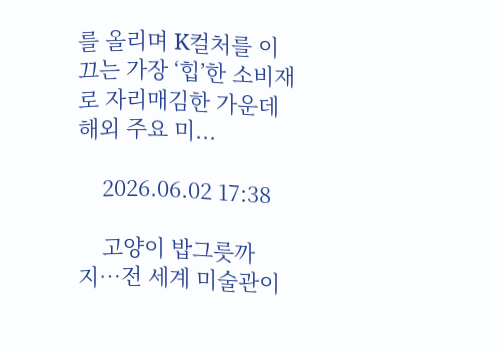를 올리며 K컬처를 이끄는 가장 ‘힙’한 소비재로 자리매김한 가운데 해외 주요 미...

    2026.06.02 17:38

    고양이 밥그릇까지…전 세계 미술관이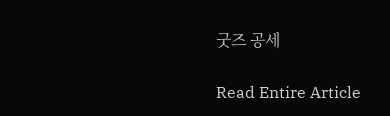굿즈 공세

Read Entire Article